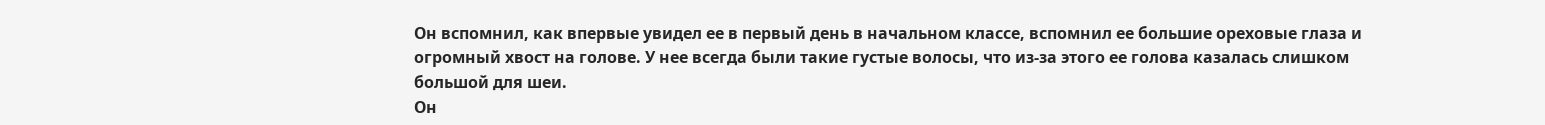Он вспомнил, как впервые увидел ее в первый день в начальном классе, вспомнил ее большие ореховые глаза и огромный хвост на голове. У нее всегда были такие густые волосы, что из-за этого ее голова казалась слишком большой для шеи.
Он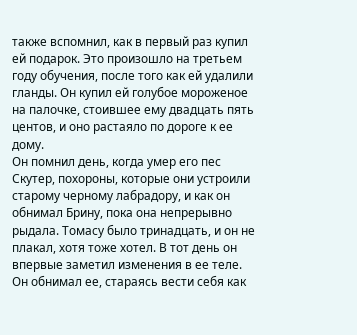также вспомнил, как в первый раз купил ей подарок. Это произошло на третьем году обучения, после того как ей удалили гланды. Он купил ей голубое мороженое на палочке, стоившее ему двадцать пять центов, и оно растаяло по дороге к ее дому.
Он помнил день, когда умер его пес Скутер, похороны, которые они устроили старому черному лабрадору, и как он обнимал Брину, пока она непрерывно рыдала. Томасу было тринадцать, и он не плакал, хотя тоже хотел. В тот день он впервые заметил изменения в ее теле. Он обнимал ее, стараясь вести себя как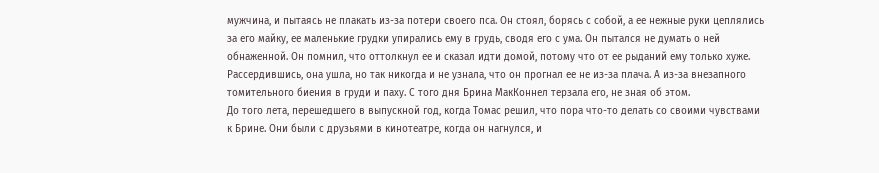мужчина, и пытаясь не плакать из-за потери своего пса. Он стоял, борясь с собой, а ее нежные руки цеплялись за его майку, ее маленькие грудки упирались ему в грудь, сводя его с ума. Он пытался не думать о ней обнаженной. Он помнил, что оттолкнул ее и сказал идти домой, потому что от ее рыданий ему только хуже. Рассердившись, она ушла, но так никогда и не узнала, что он прогнал ее не из-за плача. А из-за внезапного томительного биения в груди и паху. С того дня Брина МакКоннел терзала его, не зная об этом.
До того лета, перешедшего в выпускной год, когда Томас решил, что пора что-то делать со своими чувствами к Брине. Они были с друзьями в кинотеатре, когда он нагнулся, и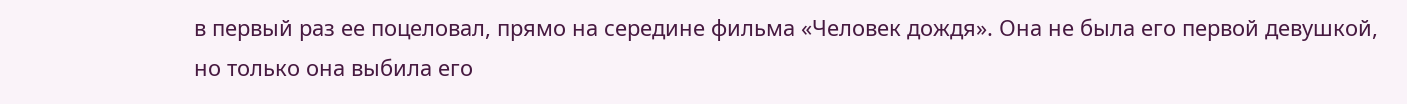в первый раз ее поцеловал, прямо на середине фильма «Человек дождя». Она не была его первой девушкой, но только она выбила его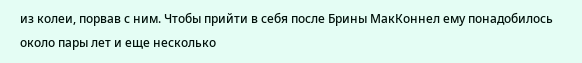из колеи, порвав с ним. Чтобы прийти в себя после Брины МакКоннел ему понадобилось около пары лет и еще несколько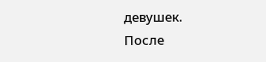девушек.
После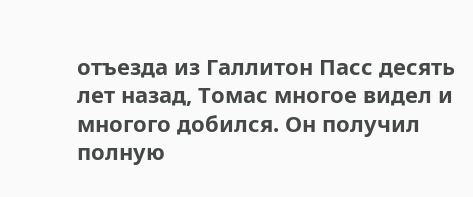отъезда из Галлитон Пасс десять лет назад, Томас многое видел и многого добился. Он получил полную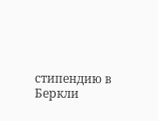стипендию в Беркли